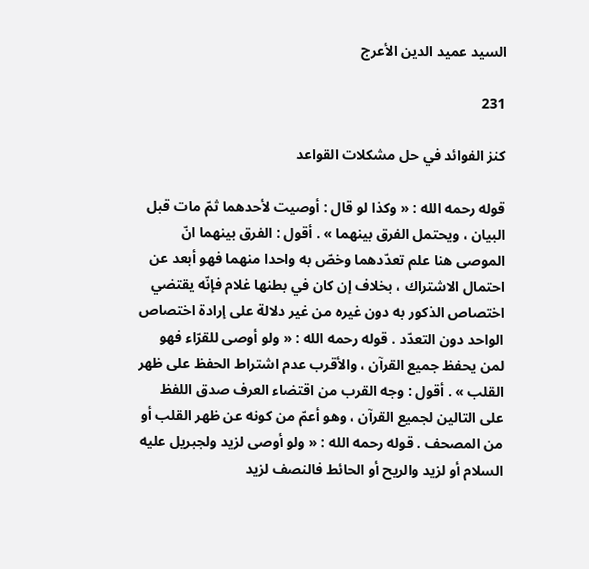السيد عميد الدين الأعرج

231

كنز الفوائد في حل مشكلات القواعد

قوله رحمه الله : « وكذا لو قال : أوصيت لأحدهما ثمّ مات قبل البيان ، ويحتمل الفرق بينهما » . أقول : الفرق بينهما انّ الموصى هنا علم تعدّدهما وخصّ به واحدا منهما فهو أبعد عن احتمال الاشتراك ، بخلاف إن كان في بطنها غلام فإنّه يقتضي اختصاص الذكور به دون غيره من غير دلالة على إرادة اختصاص الواحد دون التعدّد . قوله رحمه الله : « ولو أوصى للقرّاء فهو لمن يحفظ جميع القرآن ، والأقرب عدم اشتراط الحفظ على ظهر القلب » . أقول : وجه القرب من اقتضاء العرف صدق اللفظ على التالين لجميع القرآن ، وهو أعمّ من كونه عن ظهر القلب أو من المصحف . قوله رحمه الله : « ولو أوصى لزيد ولجبريل عليه السلام أو لزيد والريح أو الحائط فالنصف لزيد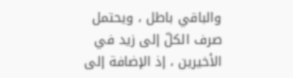والباقي باطل ، ويحتمل صرف الكلّ إلى زيد في الأخيرين ، إذ الإضافة إلى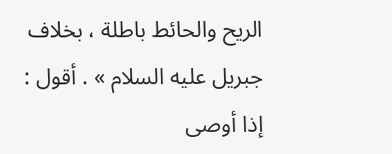الريح والحائط باطلة ، بخلاف جبريل عليه السلام » . أقول : إذا أوصى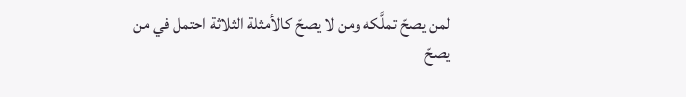لمن يصحّ تملَّكه ومن لا يصحّ كالأمثلة الثلاثة احتمل في من يصحّ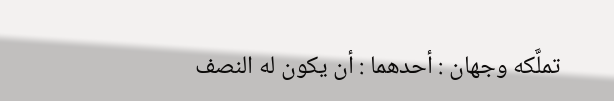تملَّكه وجهان : أحدهما : أن يكون له النصف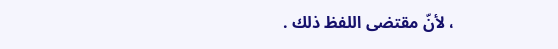، لأنّ مقتضى اللفظ ذلك .